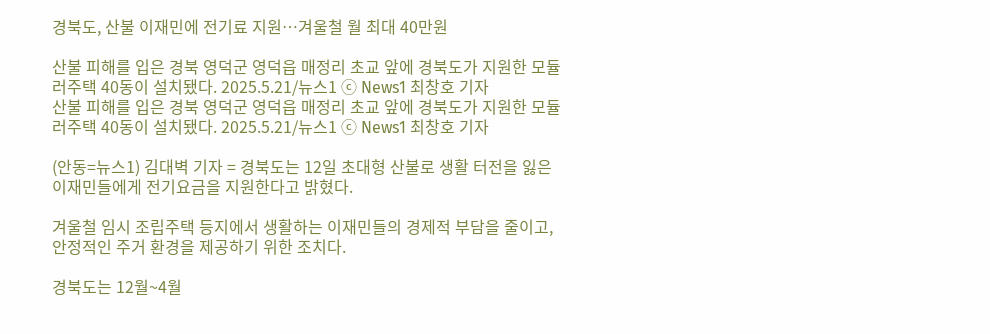경북도, 산불 이재민에 전기료 지원…겨울철 월 최대 40만원

산불 피해를 입은 경북 영덕군 영덕읍 매정리 초교 앞에 경북도가 지원한 모듈러주택 40동이 설치됐다. 2025.5.21/뉴스1 ⓒ News1 최창호 기자
산불 피해를 입은 경북 영덕군 영덕읍 매정리 초교 앞에 경북도가 지원한 모듈러주택 40동이 설치됐다. 2025.5.21/뉴스1 ⓒ News1 최창호 기자

(안동=뉴스1) 김대벽 기자 = 경북도는 12일 초대형 산불로 생활 터전을 잃은 이재민들에게 전기요금을 지원한다고 밝혔다.

겨울철 임시 조립주택 등지에서 생활하는 이재민들의 경제적 부담을 줄이고, 안정적인 주거 환경을 제공하기 위한 조치다.

경북도는 12월~4월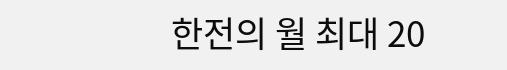한전의 월 최대 20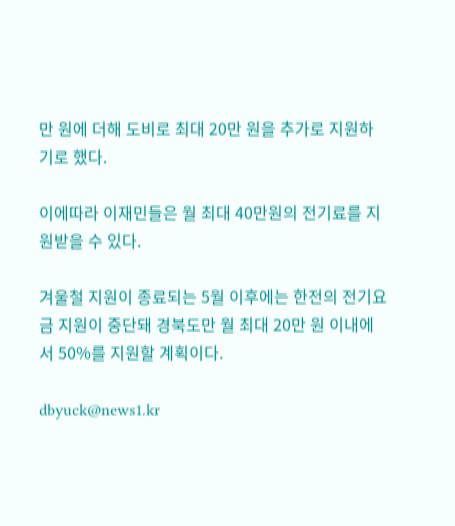만 원에 더해 도비로 최대 20만 원을 추가로 지원하기로 했다.

이에따라 이재민들은 월 최대 40만원의 전기료를 지원받을 수 있다.

겨울철 지원이 종료되는 5월 이후에는 한전의 전기요금 지원이 중단돼 경북도만 월 최대 20만 원 이내에서 50%를 지원할 계획이다.

dbyuck@news1.kr